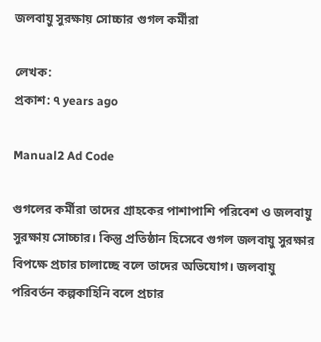জলবায়ু সুরক্ষায় সোচ্চার গুগল কর্মীরা

লেখক:
প্রকাশ: ৭ years ago

Manual2 Ad Code

গুগলের কর্মীরা তাদের গ্রাহকের পাশাপাশি পরিবেশ ও জলবায়ু সুরক্ষায় সোচ্চার। কিন্তু প্রতিষ্ঠান হিসেবে গুগল জলবায়ু সুরক্ষার বিপক্ষে প্রচার চালাচ্ছে বলে তাদের অভিযোগ। জলবায়ু পরিবর্তন কল্পকাহিনি বলে প্রচার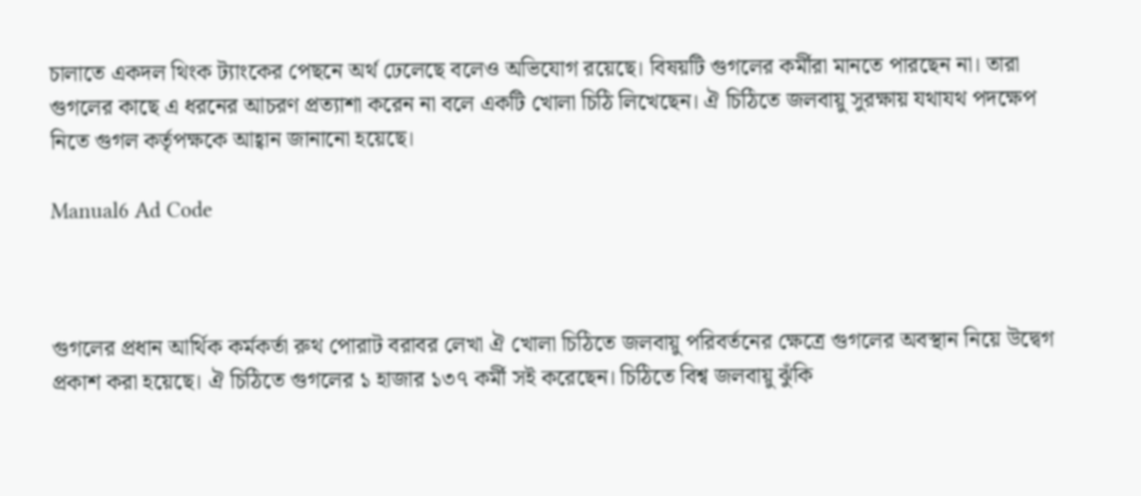চালাতে একদল থিংক ট্যাংকের পেছনে অর্থ ঢেলেছে বলেও অভিযোগ রয়েছে। বিষয়টি গুগলের কর্মীরা মানতে পারছেন না। তারা গুগলের কাছে এ ধরনের আচরণ প্রত্যাশা করেন না বলে একটি খোলা চিঠি লিখেছেন। ঐ চিঠিতে জলবায়ু সুরক্ষায় যথাযথ পদক্ষেপ নিতে গুগল কর্তৃপক্ষকে আহ্বান জানানো হয়েছে।

Manual6 Ad Code



গুগলের প্রধান আর্থিক কর্মকর্তা রুথ পোরাট বরাবর লেখা ঐ খোলা চিঠিতে জলবায়ু পরিবর্তনের ক্ষেত্রে গুগলের অবস্থান নিয়ে উদ্বেগ প্রকাশ করা হয়েছে। ঐ চিঠিতে গুগলের ১ হাজার ১৩৭ কর্মী সই করেছেন। চিঠিতে বিশ্ব জলবায়ু ঝুঁকি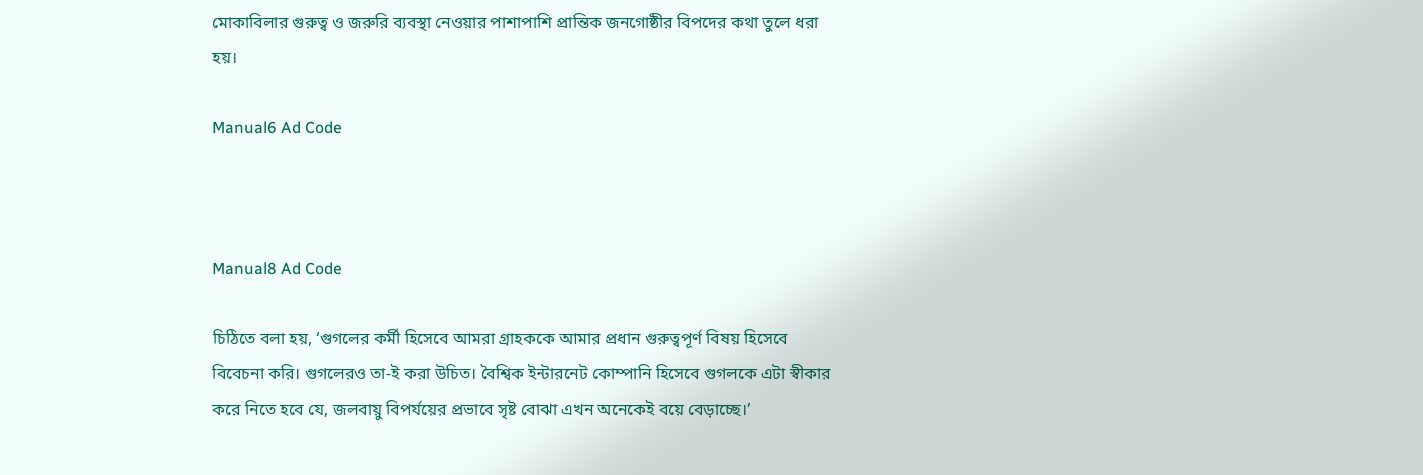মোকাবিলার গুরুত্ব ও জরুরি ব্যবস্থা নেওয়ার পাশাপাশি প্রান্তিক জনগোষ্ঠীর বিপদের কথা তুলে ধরা হয়।

Manual6 Ad Code



Manual8 Ad Code

চিঠিতে বলা হয়, ‘গুগলের কর্মী হিসেবে আমরা গ্রাহককে আমার প্রধান গুরুত্বপূর্ণ বিষয় হিসেবে বিবেচনা করি। গুগলেরও তা-ই করা উচিত। বৈশ্বিক ইন্টারনেট কোম্পানি হিসেবে গুগলকে এটা স্বীকার করে নিতে হবে যে, জলবায়ু বিপর্যয়ের প্রভাবে সৃষ্ট বোঝা এখন অনেকেই বয়ে বেড়াচ্ছে।’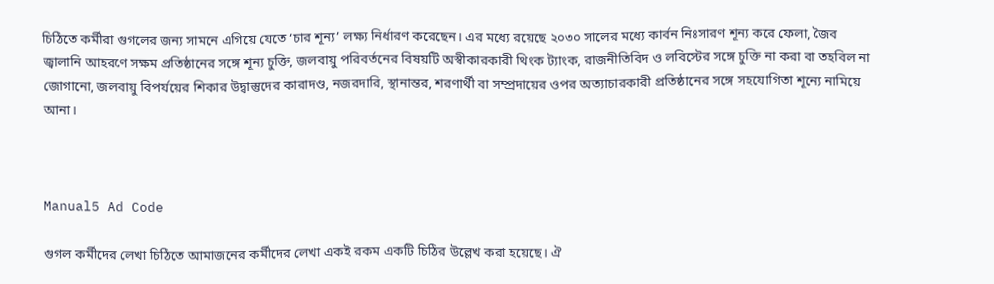চিঠিতে কর্মীরা গুগলের জন্য সামনে এগিয়ে যেতে ‘চার শূন্য’ লক্ষ্য নির্ধারণ করেছেন। এর মধ্যে রয়েছে ২০৩০ সালের মধ্যে কার্বন নিঃসারণ শূন্য করে ফেলা, জৈব জ্বালানি আহরণে সক্ষম প্রতিষ্ঠানের সঙ্গে শূন্য চুক্তি, জলবায়ু পরিবর্তনের বিষয়টি অস্বীকারকারী থিংক ট্যাংক, রাজনীতিবিদ ও লবিস্টের সঙ্গে চুক্তি না করা বা তহবিল না জোগানো, জলবায়ু বিপর্যয়ের শিকার উদ্বাস্তুদের কারাদণ্ড, নজরদারি, স্থানান্তর, শরণার্থী বা সম্প্রদায়ের ওপর অত্যাচারকারী প্রতিষ্ঠানের সঙ্গে সহযোগিতা শূন্যে নামিয়ে আনা।



Manual5 Ad Code

গুগল কর্মীদের লেখা চিঠিতে আমাজনের কর্মীদের লেখা একই রকম একটি চিঠির উল্লেখ করা হয়েছে। ঐ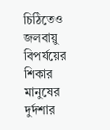চিঠিতেও জলবায়ু বিপর্যয়ের শিকার মানুষের দুর্দশার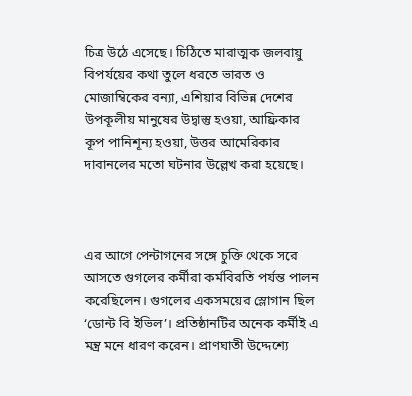চিত্র উঠে এসেছে। চিঠিতে মারাত্মক জলবায়ু বিপর্যয়ের কথা তুলে ধরতে ভারত ও মোজাম্বিকের বন্যা, এশিয়ার বিভিন্ন দেশের উপকূলীয় মানুষের উদ্বাস্তু হওয়া, আফ্রিকার কূপ পানিশূন্য হওয়া, উত্তর আমেরিকার দাবানলের মতো ঘটনার উল্লেখ করা হয়েছে।



এর আগে পেন্টাগনের সঙ্গে চুক্তি থেকে সরে আসতে গুগলের কর্মীরা কর্মবিরতি পর্যন্ত পালন করেছিলেন। গুগলের একসময়ের স্লোগান ছিল ‘ডোন্ট বি ইভিল’। প্রতিষ্ঠানটির অনেক কর্মীই এ মন্ত্র মনে ধারণ করেন। প্রাণঘাতী উদ্দেশ্যে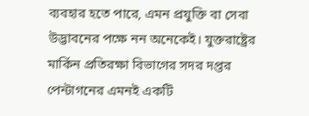ব্যবহার হতে পারে, এমন প্রযুক্তি বা সেবা উদ্ভাবনের পক্ষে নন অনেকেই। যুক্তরাষ্ট্রের মার্কিন প্রতিরক্ষা বিভাগের সদর দপ্তর পেন্টাগনের এমনই একটি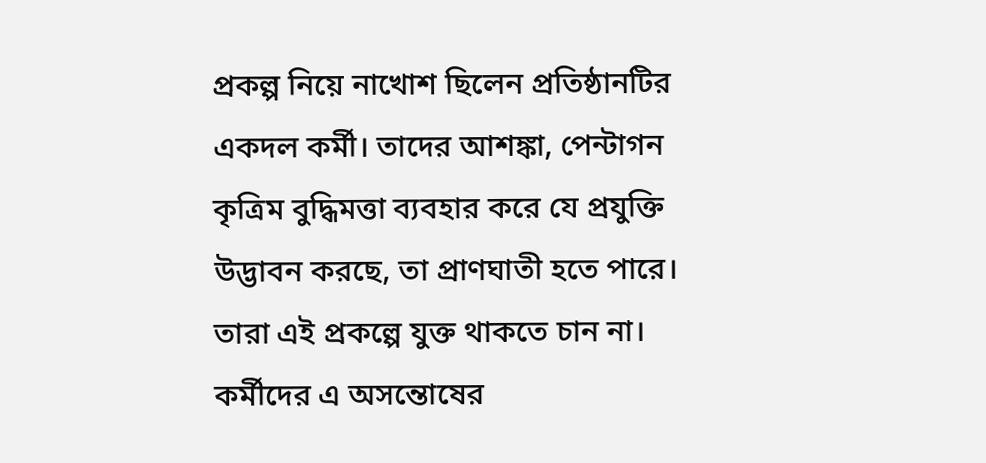প্রকল্প নিয়ে নাখোশ ছিলেন প্রতিষ্ঠানটির একদল কর্মী। তাদের আশঙ্কা, পেন্টাগন কৃত্রিম বুদ্ধিমত্তা ব্যবহার করে যে প্রযুক্তি উদ্ভাবন করছে, তা প্রাণঘাতী হতে পারে। তারা এই প্রকল্পে যুক্ত থাকতে চান না। কর্মীদের এ অসন্তোষের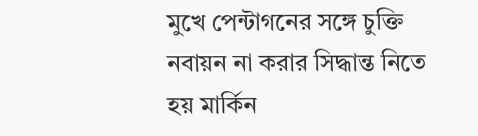মুখে পেন্টাগনের সঙ্গে চুক্তি নবায়ন না করার সিদ্ধান্ত নিতে হয় মার্কিন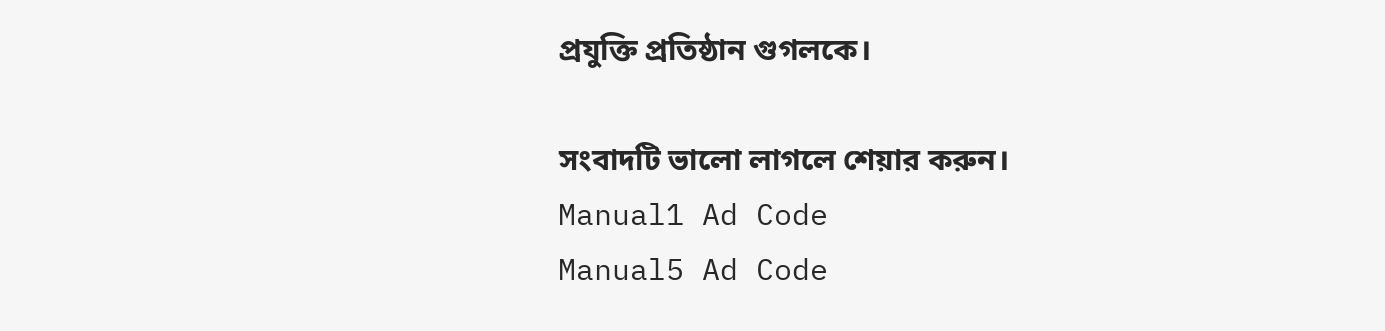প্রযুক্তি প্রতিষ্ঠান গুগলকে।

সংবাদটি ভালো লাগলে শেয়ার করুন।
Manual1 Ad Code
Manual5 Ad Code